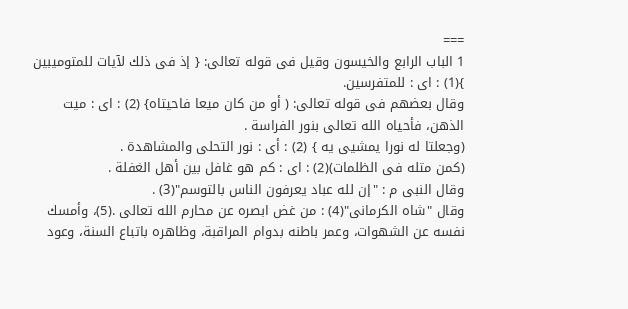===
1 الباب الرابع والخيسون وقيل فى قوله تعالى: { إذ فى ذلك لآيات للمتوميبين }(1) : اى : للمتفرسين.
وقال بعضهم فى قوله تعالى: ( أو من كان ميعا فاحيتاه} (2) : اى : ميت الذهن، فأحياه الله تعالى بنور الفراسة .
(وجعلتا له نورا يمشيى يه } (2) : أى : نور التحلى والمشاهدة .
(كمن متله فى الظلمات)(2) : اى : كم هو غافل بين أهل الغفلة .
وقال النبى م : "إن لله عباد يعرفون الناس بالتوسم"(3) .
وقال "شاه الكرمانى"(4) : من غض ابصره عن محارم الله تعالى .(5)، وأمسك نفسه عن الشهوات، وعمر باطنه بدوام المراقبة، وظاهره باتباع السنة، وعود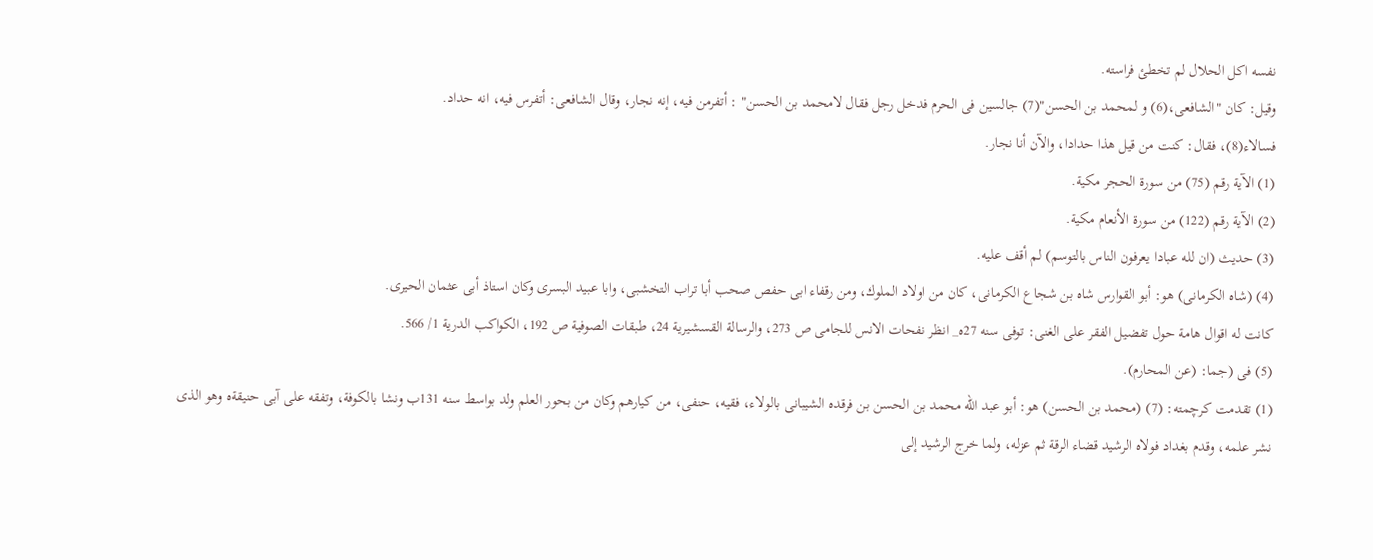نفسه اكل الحلال لم تخطئ فراسته.
وقيل: كان "الشافعى،(6) و لمحمد بن الحسن"(7) جالسين فى الحرم فدخل رجل فقال لامحمد بن الحسن" : أتفرمن فيه، إنه نجار، وقال الشافعى: أتفرس فيه، انه حداد.
فسالاء(8)، فقال: كنت من قيل هذا حدادا، والآن أنا نجار.
(1) الآية رقم (75) من سورة الحجر مكية.
(2) الآية رقم (122) من سورة الأنعام مكية.
(3) حديث (ان لله عبادا يعرفون الناس بالتوسم) لم أقف عليه.
(4) (شاه الكرمانى) هو: أبو القوارس شاه بن شجاع الكرمانى، كان من اولاد الملوك، ومن رقفاء ابى حفص صحب أبا تراب التخشبى، وابا عبيد البسرى وكان استاذ أبى عثمان الحيرى.
كانت له اقوال هامة حول تفضيل الفقر على الغنى: توفى سنه 27ه_ انظر نفحات الانس للجامى ص 273، والرسالة القسشيرية 24، طبقات الصوفية ص 192، الكواكب الدرية 1/ 566.
(5) فى (جما: (عن المحارم).
(1) تقدمت كرچمته: (7) (محمد بن الحسن) هو: أبو عبد الله محمد بن الحسن بن فرقده الشيبانى بالولاء، فقيه، حنفى، من كيارهم وكان من بحور العلم ولد بواسط سنه 131ب ونشا بالكوفة، وتفقه على آبى حنيقةه وهو الذى نشر علمه، وقدم بغداد فولاه الرشيد قضاء الرقة ثم عزله، ولما خرج الرشيد إلى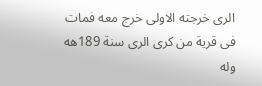الرى خرجته الاولى خرج معه فمات فى قرية من كرى الرى سنة 189هه وله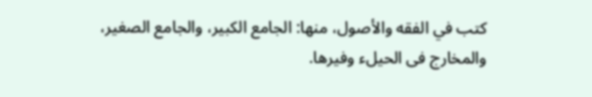كتب في الفقه والأصول، منها: الجامع الكبير، والجامع الصغير، والمخارج فى الحيلء وفيرها.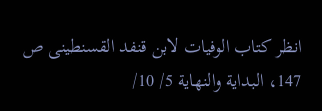انظر كتاب الوفيات لابن قنفد القسنطينى ص 147، البداية والنهاية 5/ 10/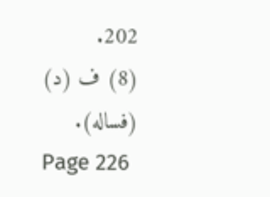202.
(8) ف (د) (فساله).
Page 226